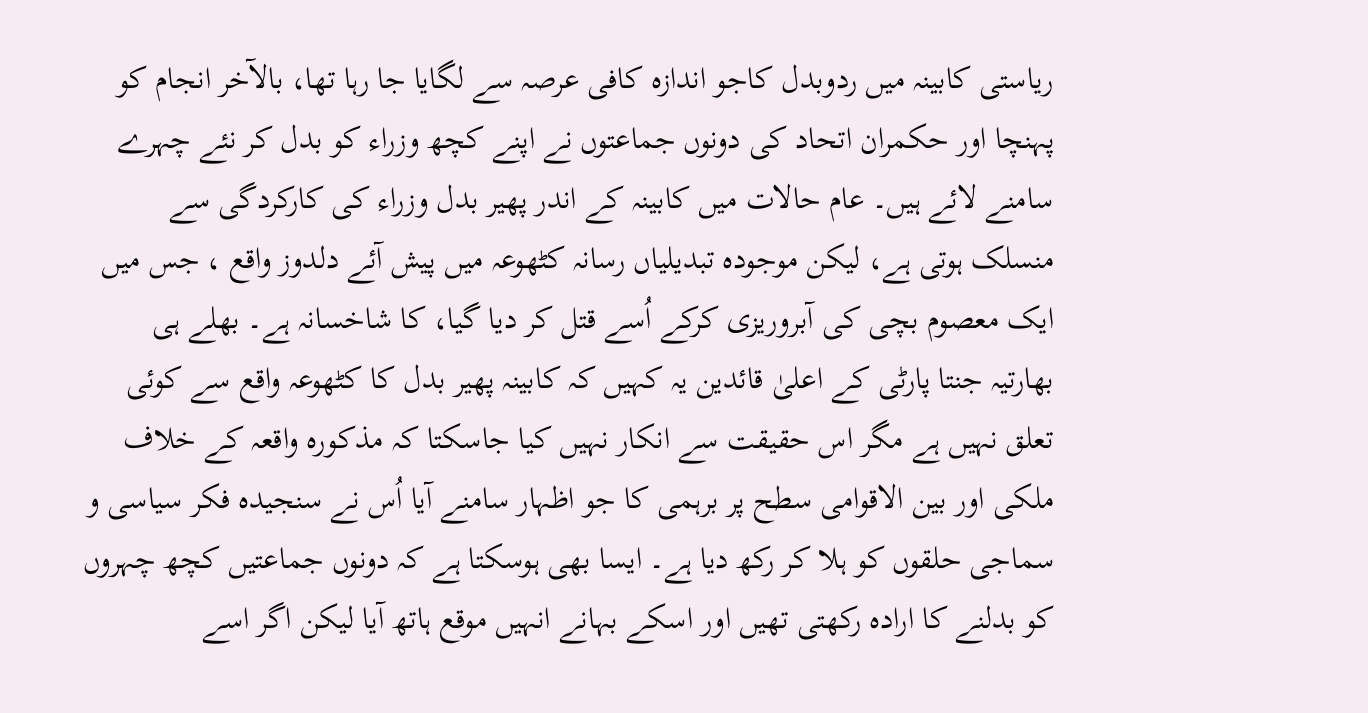ریاستی کابینہ میں ردوبدل کاجو اندازہ کافی عرصہ سے لگایا جا رہا تھا، بالآخر انجام کو پہنچا اور حکمران اتحاد کی دونوں جماعتوں نے اپنے کچھ وزراء کو بدل کر نئے چہرے سامنے لائے ہیں۔ عام حالات میں کابینہ کے اندر پھیر بدل وزراء کی کارکردگی سے منسلک ہوتی ہے، لیکن موجودہ تبدیلیاں رسانہ کٹھوعہ میں پیش آئے دلدوز واقع ، جس میں ایک معصوم بچی کی آبروریزی کرکے اُسے قتل کر دیا گیا، کا شاخسانہ ہے۔ بھلے ہی بھارتیہ جنتا پارٹی کے اعلیٰ قائدین یہ کہیں کہ کابینہ پھیر بدل کا کٹھوعہ واقع سے کوئی تعلق نہیں ہے مگر اس حقیقت سے انکار نہیں کیا جاسکتا کہ مذکورہ واقعہ کے خلاف ملکی اور بین الاقوامی سطح پر برہمی کا جو اظہار سامنے آیا اُس نے سنجیدہ فکر سیاسی و سماجی حلقوں کو ہلا کر رکھ دیا ہے۔ ایسا بھی ہوسکتا ہے کہ دونوں جماعتیں کچھ چہروں کو بدلنے کا ارادہ رکھتی تھیں اور اسکے بہانے انہیں موقع ہاتھ آیا لیکن اگر اسے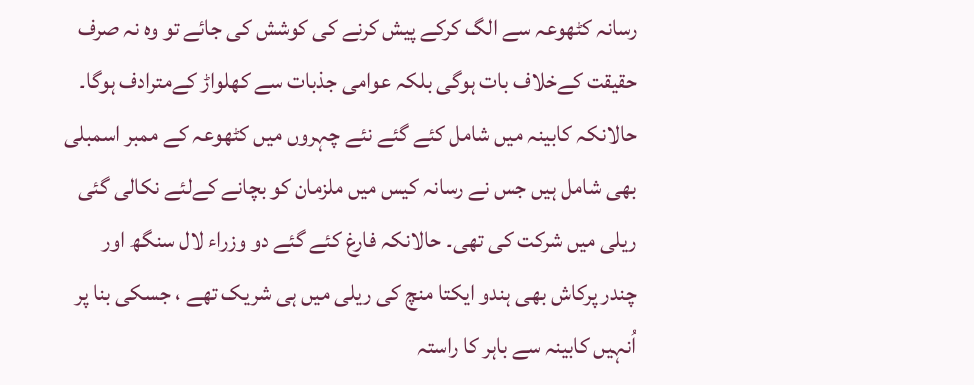رسانہ کٹھوعہ سے الگ کرکے پیش کرنے کی کوشش کی جائے تو وہ نہ صرف حقیقت کےخلاف بات ہوگی بلکہ عوامی جذبات سے کھلواڑ کےمترادف ہوگا۔ حالانکہ کابینہ میں شامل کئے گئے نئے چہروں میں کٹھوعہ کے ممبر اسمبلی بھی شامل ہیں جس نے رسانہ کیس میں ملزمان کو بچانے کےلئے نکالی گئی ریلی میں شرکت کی تھی۔ حالانکہ فارغ کئے گئے دو وزراء لال سنگھ اور چندر پرکاش بھی ہندو ایکتا منچ کی ریلی میں ہی شریک تھے ، جسکی بنا پر اُنہیں کابینہ سے باہر کا راستہ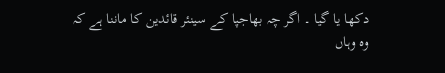دکھا یا گیا ۔ اگر چہ بھاجپا کے سینئر قائدین کا ماننا ہے کہ وہ وہاں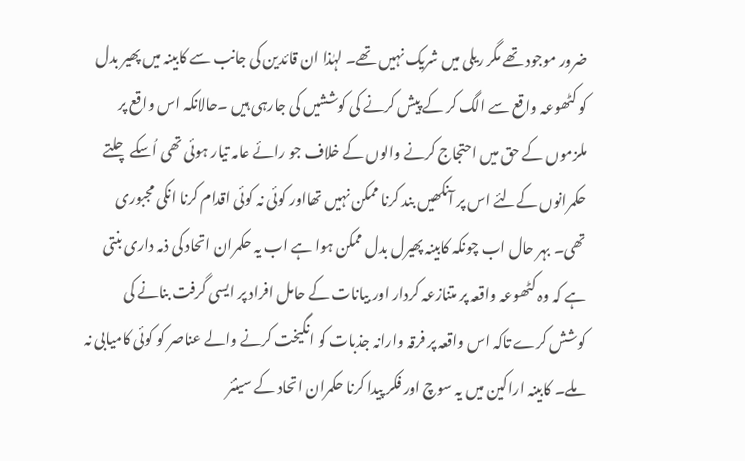ضرور موجود تھے مگر ریلی میں شریک نہیں تھے۔ لہٰذا ان قائدین کی جانب سے کابینہ میں پھیر بدل کو کٹھوعہ واقع سے الگ کر کے پیش کرنے کی کوششیں کی جارہی ہیں ۔حالانکہ اس واقع پر ملزموں کے حق میں احتجاج کرنے والوں کے خلاف جو رائے عامہ تیار ہوئی تھی اُسکے چلتے حکمرانوں کےلئے اس پر آنکھیں بند کرنا ممکن نہیں تھااور کوئی نہ کوئی اقدام کرنا انکی مجبوری تھی۔ بہر حال اب چونکہ کابینہ پھیرل بدل ممکن ہوا ہے اب یہ حکمران اتحاد کی ذمہ داری بنتی ہے کہ وہ کٹھوعہ واقعہ پر متنازعہ کردار اور بیانات کے حامل افراد پر ایسی گرفت بنانے کی کوشش کرے تاکہ اس واقعہ پر فرقہ وارانہ جذبات کو انگیخت کرنے والے عناصر کو کوئی کامیابی نہ ملے۔ کابینہ اراکین میں یہ سوچ اور فکر پیدا کرنا حکمران اتحاد کے سینئر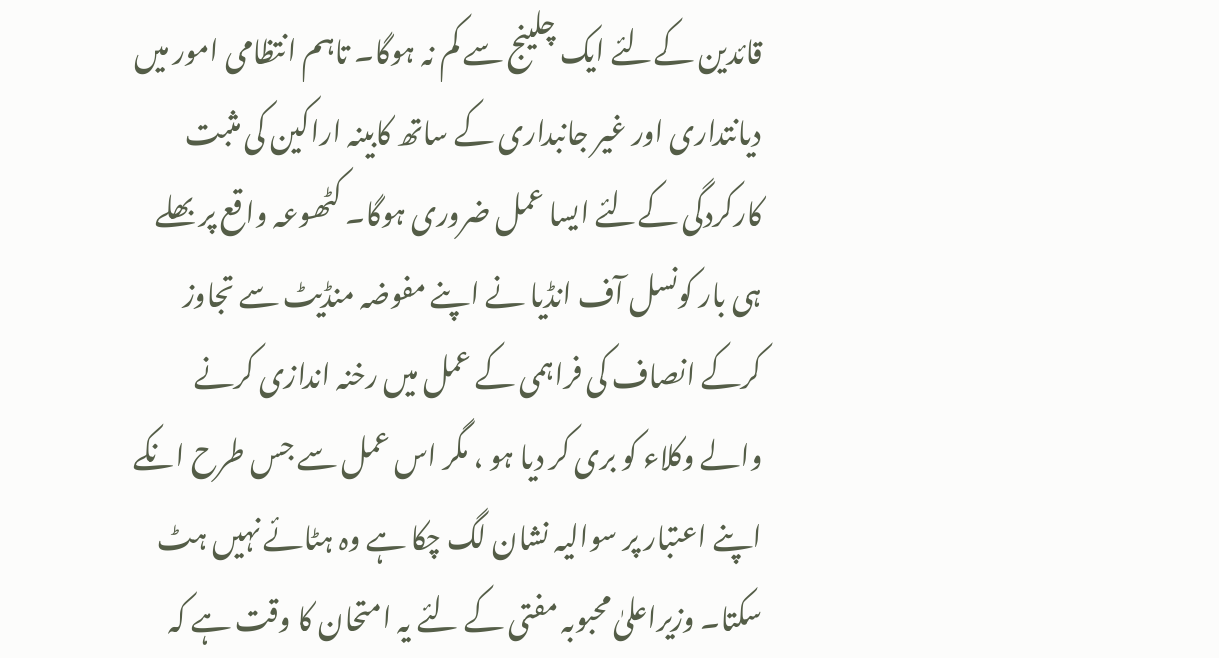قائدین کےلئے ایک چلینج سے کم نہ ہوگا۔ تاہم انتظامی امور میں دیانتداری اور غیر جانبداری کے ساتھ کابینہ اراکین کی مثبت کارکردگی کےلئے ایسا عمل ضروری ہوگا۔ کٹھوعہ واقع پر بھلے ہی بار کونسل آف انڈیا نے اپنے مفوضہ منڈیٹ سے تجاوز کرکے انصاف کی فراہمی کے عمل میں رخنہ اندازی کرنے والے وکلاء کو بری کر دیا ہو ، مگر اس عمل سے جس طرح انکے اپنے اعتبار پر سوالیہ نشان لگ چکا ہے وہ ہٹائے نہیں ہٹ سکتا۔ وزیراعلیٰ محبوبہ مفتی کے لئے یہ امتحان کا وقت ہے کہ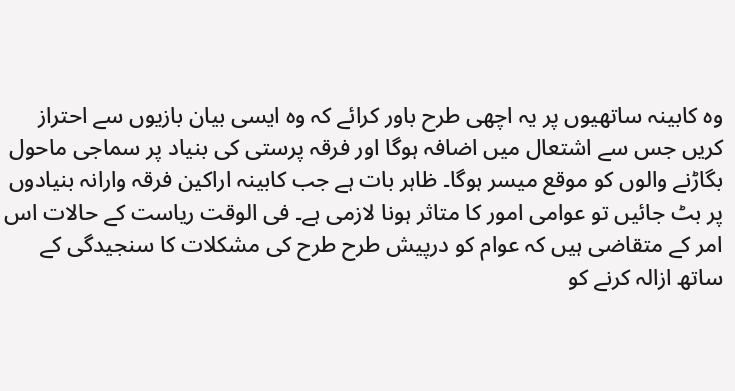وہ کابینہ ساتھیوں پر یہ اچھی طرح باور کرائے کہ وہ ایسی بیان بازیوں سے احتراز کریں جس سے اشتعال میں اضافہ ہوگا اور فرقہ پرستی کی بنیاد پر سماجی ماحول بگاڑنے والوں کو موقع میسر ہوگا۔ ظاہر بات ہے جب کابینہ اراکین فرقہ وارانہ بنیادوں پر بٹ جائیں تو عوامی امور کا متاثر ہونا لازمی ہے۔ فی الوقت ریاست کے حالات اس امر کے متقاضی ہیں کہ عوام کو درپیش طرح طرح کی مشکلات کا سنجیدگی کے ساتھ ازالہ کرنے کو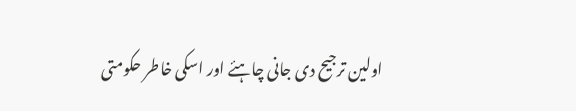اولین ترجیح دی جانی چاہئے اور اسکی خاطر حکومتی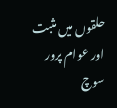حلقوں میں مثبت اور عوام پرور سوچ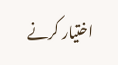اختیار کرنے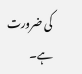کی ضرورت ہے۔